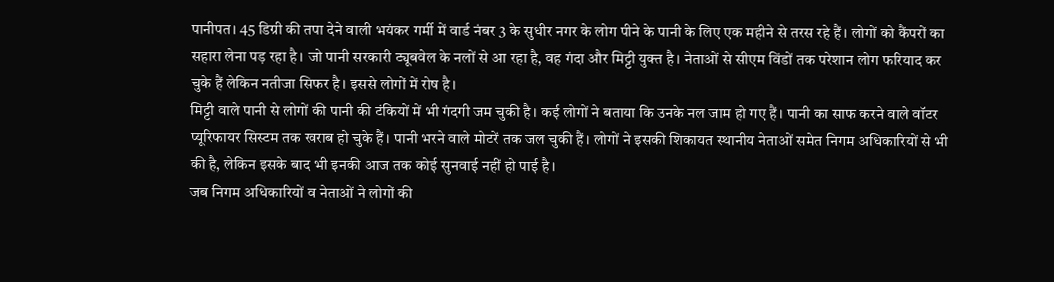पानीपत। 45 डिग्री की तपा देने वाली भयंकर गर्मी में वार्ड नंबर 3 के सुधीर नगर के लोग पीने के पानी के लिए एक महीने से तरस रहे हैं। लोगों को कैंपरों का सहारा लेना पड़ रहा है। जो पानी सरकारी ट्यूबवेल के नलों से आ रहा है, वह गंदा और मिट्टी युक्त है। नेताओं से सीएम विंडों तक परेशान लोग फरियाद कर चुके हैं लेकिन नतीजा सिफर है। इससे लोगों में रोष है।
मिट्टी वाले पानी से लोगों की पानी की टंकियों में भी गंदगी जम चुकी है। कई लोगों ने बताया कि उनके नल जाम हो गए हैं। पानी का साफ करने वाले वॉटर प्यूरिफायर सिस्टम तक खराब हो चुके हैं। पानी भरने वाले मोटरें तक जल चुकी हैं। लोगों ने इसकी शिकायत स्थानीय नेताओं समेत निगम अधिकारियों से भी की है, लेकिन इसके बाद भी इनकी आज तक कोई सुनवाई नहीं हो पाई है।
जब निगम अधिकारियों व नेताओं ने लोगों की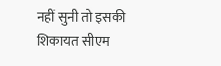नहीं सुनी तो इसकी शिकायत सीएम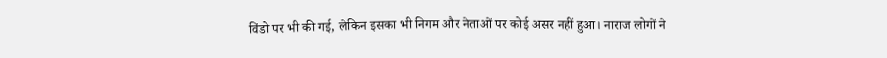विंडो पर भी की गई, लेकिन इसका भी निगम और नेताओं पर कोई असर नहीं हुआ। नाराज लोगों ने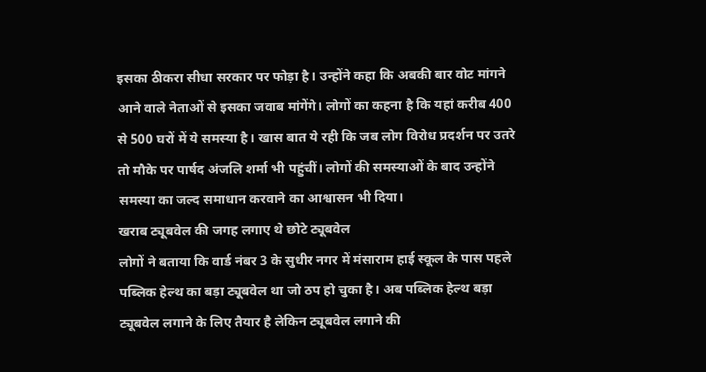इसका ठीकरा सीधा सरकार पर फोड़ा है। उन्होंने कहा कि अबकी बार वोट मांगने आने वाले नेताओं से इसका जवाब मांगेंगे। लोगों का कहना है कि यहां करीब 400 से 500 घरों में ये समस्या है। खास बात ये रही कि जब लोग विरोध प्रदर्शन पर उतरे तो मौके पर पार्षद अंजलि शर्मा भी पहुंचीं। लोगों की समस्याओं के बाद उन्होंने समस्या का जल्द समाधान करवाने का आश्वासन भी दिया।
खराब ट्यूबवेल की जगह लगाए थे छोटे ट्यूबवेल
लोगों ने बताया कि वार्ड नंबर 3 के सुधीर नगर में मंसाराम हाई स्कूल के पास पहले पब्लिक हेल्थ का बड़ा ट्यूबवेल था जो ठप हो चुका है। अब पब्लिक हेल्थ बड़ा ट्यूबवेल लगाने के लिए तैयार है लेकिन ट्यूबवेल लगाने की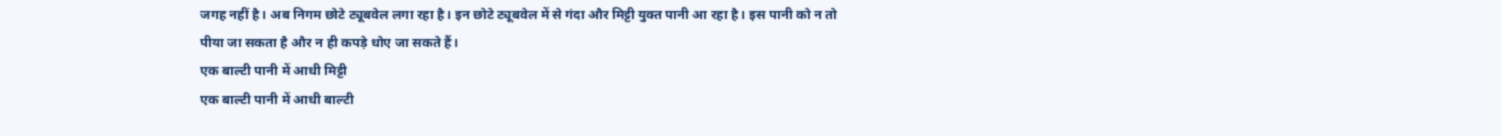जगह नहीं है। अब निगम छोटे ट्यूबवेल लगा रहा है। इन छोटे ट्यूबवेल में से गंदा और मिट्टी युक्त पानी आ रहा है। इस पानी को न तो पीया जा सकता है और न ही कपड़े धोए जा सकते हैं।
एक बाल्टी पानी में आधी मिट्टी
एक बाल्टी पानी में आधी बाल्टी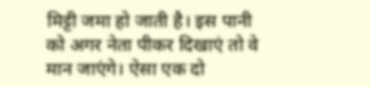मिट्टी जमा हो जाती है। इस पानी को अगर नेता पीकर दिखाएं तो वे मान जाएंगे। ऐसा एक दो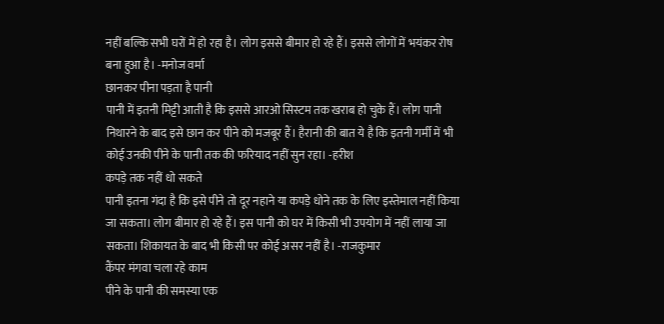नहीं बल्कि सभी घरों में हो रहा है। लोग इससे बीमार हो रहे हैं। इससे लोगों में भयंकर रोष बना हुआ है। -मनोज वर्मा
छानकर पीना पड़ता है पानी
पानी में इतनी मिट्टी आती है कि इससे आरओ सिस्टम तक खराब हो चुके हैं। लोग पानी निथारने के बाद इसे छान कर पीने को मजबूर हैं। हैरानी की बात ये है कि इतनी गर्मी में भी कोई उनकी पीने के पानी तक की फरियाद नहीं सुन रहा। -हरीश
कपड़े तक नहीं धो सकते
पानी इतना गंदा है कि इसे पीने तो दूर नहाने या कपड़े धोने तक के लिए इस्तेमाल नहीं किया जा सकता। लोग बीमार हो रहे हैं। इस पानी को घर में किसी भी उपयोग में नहीं लाया जा सकता। शिकायत के बाद भी किसी पर कोई असर नहीं है। -राजकुमार
कैंपर मंगवा चला रहे काम
पीने के पानी की समस्या एक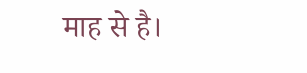माह से है।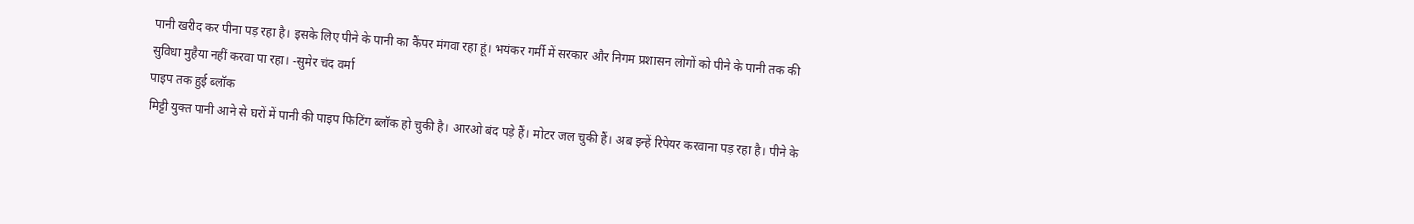पानी खरीद कर पीना पड़ रहा है। इसके लिए पीने के पानी का कैंपर मंगवा रहा हूं। भयंकर गर्मी में सरकार और निगम प्रशासन लोगों को पीने के पानी तक की सुविधा मुहैया नहीं करवा पा रहा। -सुमेर चंद वर्मा
पाइप तक हुई ब्लॉक
मिट्टी युक्त पानी आने से घरों में पानी की पाइप फिटिंग ब्लॉक हो चुकी है। आरओ बंद पड़े हैं। मोटर जल चुकी हैं। अब इन्हें रिपेयर करवाना पड़ रहा है। पीने के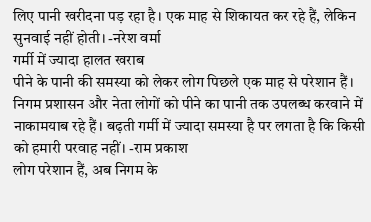लिए पानी खरीदना पड़ रहा है। एक माह से शिकायत कर रहे हैं, लेकिन सुनवाई नहीं होती। -नरेश वर्मा
गर्मी में ज्यादा हालत खराब
पीने के पानी की समस्या को लेकर लोग पिछले एक माह से परेशान हैं। निगम प्रशासन और नेता लोगों को पीने का पानी तक उपलब्ध करवाने में नाकामयाब रहे हैं। बढ़ती गर्मी में ज्यादा समस्या है पर लगता है कि किसी को हमारी परवाह नहीं। -राम प्रकाश
लोग परेशान हैं, अब निगम के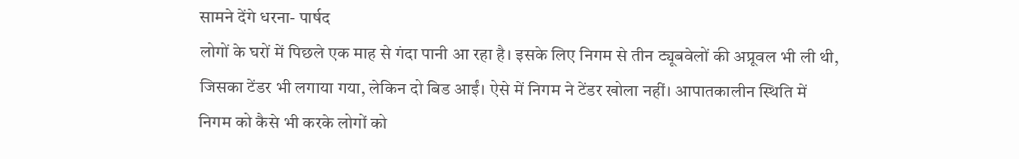सामने देंगे धरना- पार्षद
लोगों के घरों में पिछले एक माह से गंदा पानी आ रहा है। इसके लिए निगम से तीन ट्यूबवेलों की अप्रूवल भी ली थी, जिसका टेंडर भी लगाया गया, लेकिन दो बिड आईं। ऐसे में निगम ने टेंडर खोला नहीं। आपातकालीन स्थिति में निगम को कैसे भी करके लोगों को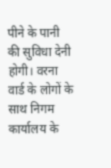पीने के पानी की सुविधा देनी होगी। वरना वार्ड के लोगों के साथ निगम कार्यालय के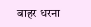बाहर धरना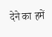देने का हमें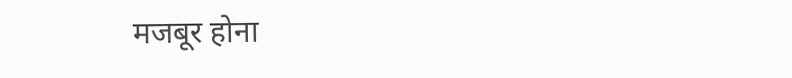मजबूर होना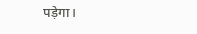पड़ेगा।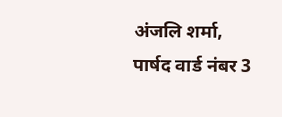अंजलि शर्मा, पार्षद वार्ड नंबर 3